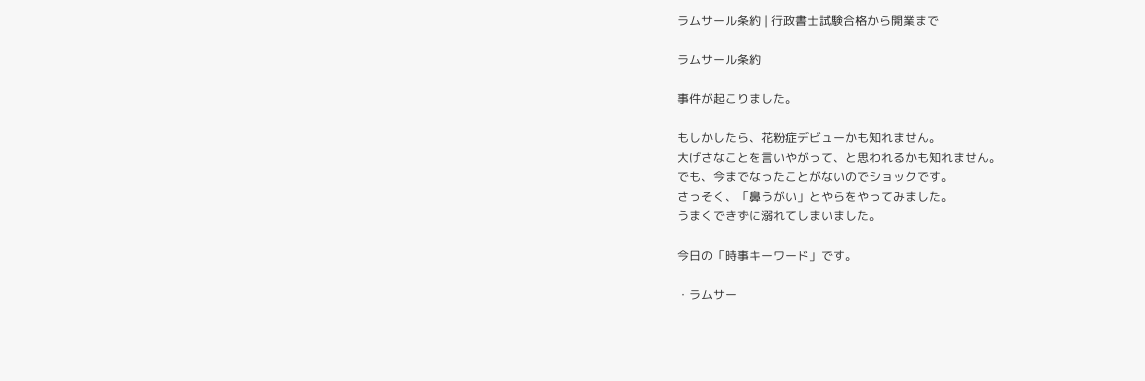ラムサール条約 | 行政書士試験合格から開業まで

ラムサール条約

事件が起こりました。

もしかしたら、花粉症デビューかも知れません。
大げさなことを言いやがって、と思われるかも知れません。
でも、今までなったことがないのでショックです。
さっそく、「鼻うがい」とやらをやってみました。
うまくできずに溺れてしまいました。

今日の「時事キーワード」です。

・ラムサー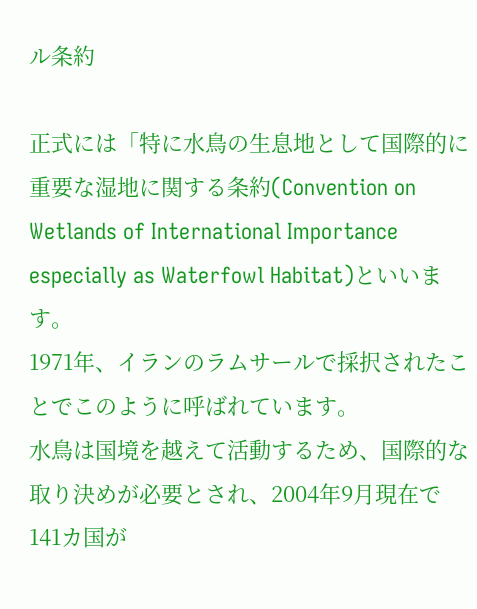ル条約

正式には「特に水鳥の生息地として国際的に重要な湿地に関する条約(Convention on Wetlands of International Importance especially as Waterfowl Habitat)といいます。
1971年、イランのラムサールで採択されたことでこのように呼ばれています。
水鳥は国境を越えて活動するため、国際的な取り決めが必要とされ、2004年9月現在で141カ国が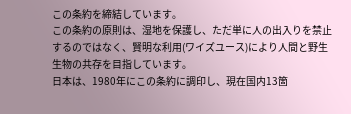この条約を締結しています。
この条約の原則は、湿地を保護し、ただ単に人の出入りを禁止するのではなく、賢明な利用(ワイズユース)により人間と野生生物の共存を目指しています。
日本は、1980年にこの条約に調印し、現在国内13箇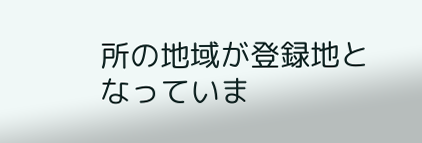所の地域が登録地となっていま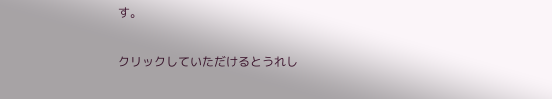す。

クリックしていただけるとうれし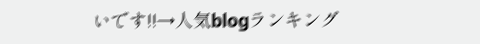いです!!→人気blogランキング